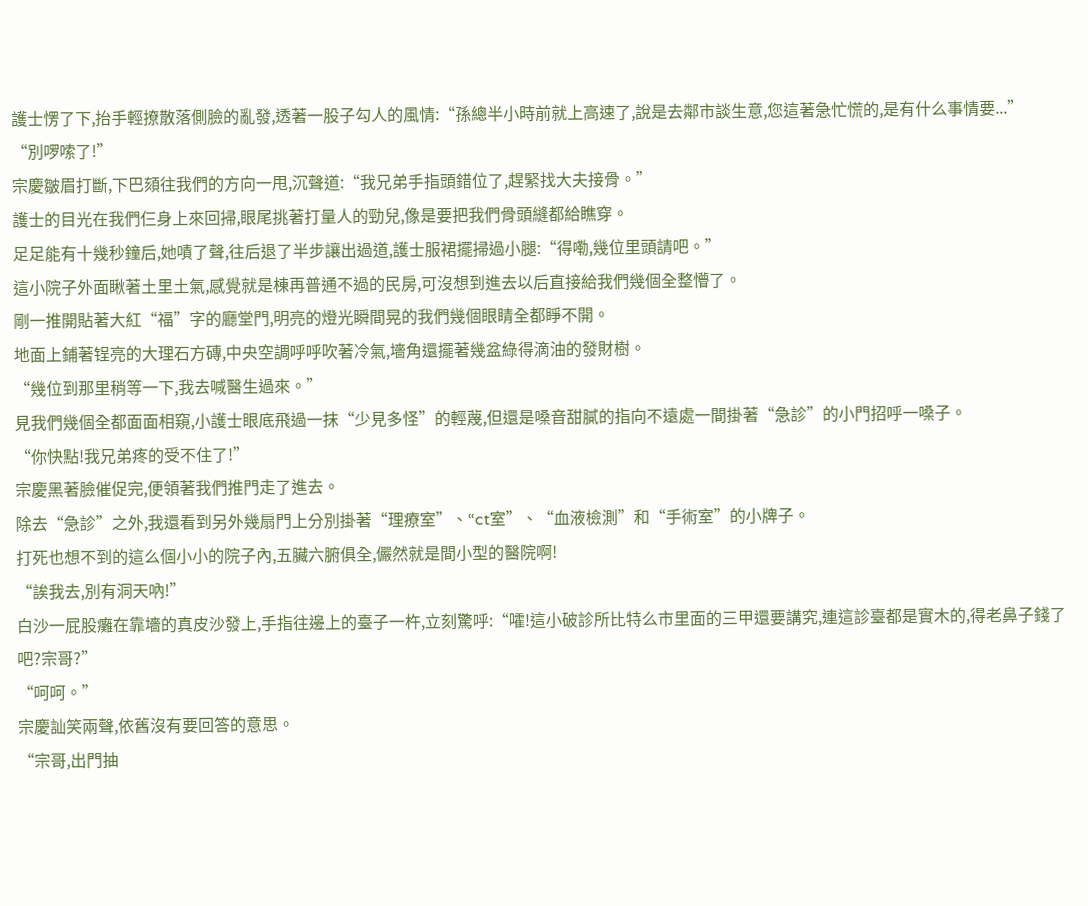護士愣了下,抬手輕撩散落側臉的亂發,透著一股子勾人的風情:“孫總半小時前就上高速了,說是去鄰市談生意,您這著急忙慌的,是有什么事情要...”
“別啰嗦了!”
宗慶皺眉打斷,下巴頦往我們的方向一甩,沉聲道:“我兄弟手指頭錯位了,趕緊找大夫接骨。”
護士的目光在我們仨身上來回掃,眼尾挑著打量人的勁兒,像是要把我們骨頭縫都給瞧穿。
足足能有十幾秒鐘后,她嘖了聲,往后退了半步讓出過道,護士服裙擺掃過小腿:“得嘞,幾位里頭請吧。”
這小院子外面瞅著土里土氣,感覺就是棟再普通不過的民房,可沒想到進去以后直接給我們幾個全整懵了。
剛一推開貼著大紅“福”字的廳堂門,明亮的燈光瞬間晃的我們幾個眼睛全都睜不開。
地面上鋪著锃亮的大理石方磚,中央空調呼呼吹著冷氣,墻角還擺著幾盆綠得滴油的發財樹。
“幾位到那里稍等一下,我去喊醫生過來。”
見我們幾個全都面面相窺,小護士眼底飛過一抹“少見多怪”的輕蔑,但還是嗓音甜膩的指向不遠處一間掛著“急診”的小門招呼一嗓子。
“你快點!我兄弟疼的受不住了!”
宗慶黑著臉催促完,便領著我們推門走了進去。
除去“急診”之外,我還看到另外幾扇門上分別掛著“理療室”、“ct室”、“血液檢測”和“手術室”的小牌子。
打死也想不到的這么個小小的院子內,五臟六腑俱全,儼然就是間小型的醫院啊!
“誒我去,別有洞天吶!”
白沙一屁股癱在靠墻的真皮沙發上,手指往邊上的臺子一杵,立刻驚呼:“嚯!這小破診所比特么市里面的三甲還要講究,連這診臺都是實木的,得老鼻子錢了吧?宗哥?”
“呵呵。”
宗慶訕笑兩聲,依舊沒有要回答的意思。
“宗哥,出門抽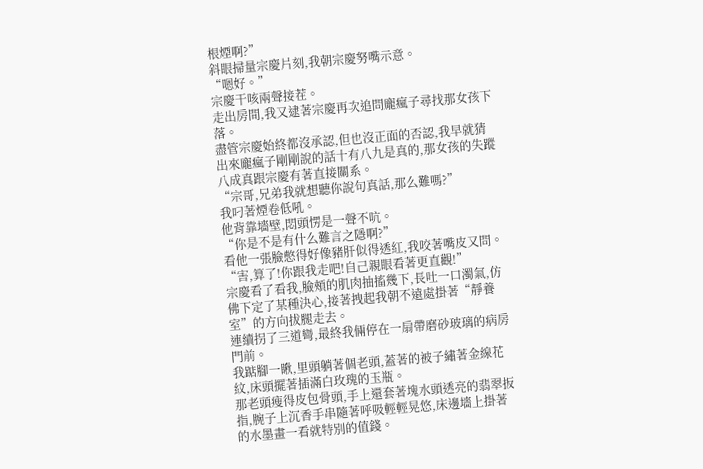根煙啊?”
斜眼掃量宗慶片刻,我朝宗慶努嘴示意。
“嗯好。”
宗慶干咳兩聲接茬。
走出房間,我又逮著宗慶再次追問龐瘋子尋找那女孩下落。
盡管宗慶始終都沒承認,但也沒正面的否認,我早就猜出來龐瘋子剛剛說的話十有八九是真的,那女孩的失蹤八成真跟宗慶有著直接關系。
“宗哥,兄弟我就想聽你說句真話,那么難嗎?”
我叼著煙卷低吼。
他背靠墻壁,悶頭愣是一聲不吭。
“你是不是有什么難言之隱啊?”
看他一張臉憋得好像豬肝似得透紅,我咬著嘴皮又問。
“害,算了!你跟我走吧!自己親眼看著更直觀!”
宗慶看了看我,臉頰的肌肉抽搐幾下,長吐一口濁氣,仿佛下定了某種決心,接著拽起我朝不遠處掛著“靜養室”的方向拔腿走去。
連續拐了三道彎,最終我倆停在一扇帶磨砂玻璃的病房門前。
我踮腳一瞅,里頭躺著個老頭,蓋著的被子繡著金線花紋,床頭擺著插滿白玫瑰的玉瓶。
那老頭瘦得皮包骨頭,手上還套著塊水頭透亮的翡翠扳指,腕子上沉香手串隨著呼吸輕輕晃悠,床邊墻上掛著的水墨畫一看就特別的值錢。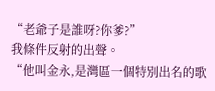“老爺子是誰呀?你爹?”
我條件反射的出聲。
“他叫金永,是灣區一個特別出名的歌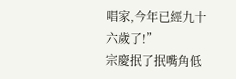唱家,今年已經九十六歲了!”
宗慶抿了抿嘴角低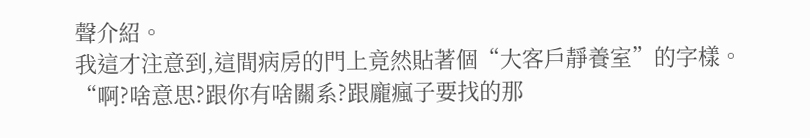聲介紹。
我這才注意到,這間病房的門上竟然貼著個“大客戶靜養室”的字樣。
“啊?啥意思?跟你有啥關系?跟龐瘋子要找的那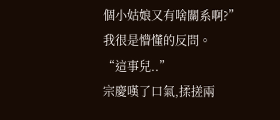個小姑娘又有啥關系啊?”
我很是懵懂的反問。
“這事兒..”
宗慶嘆了口氣,揉搓兩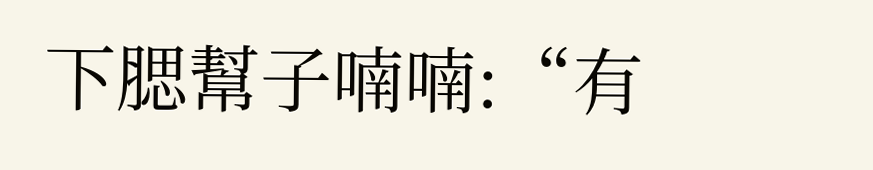下腮幫子喃喃:“有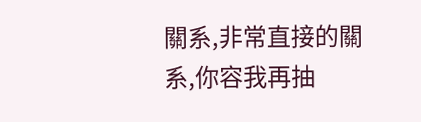關系,非常直接的關系,你容我再抽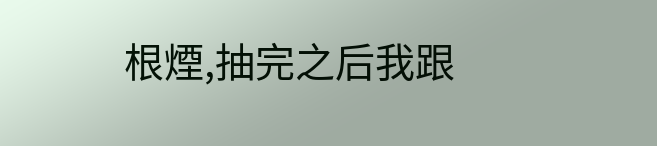根煙,抽完之后我跟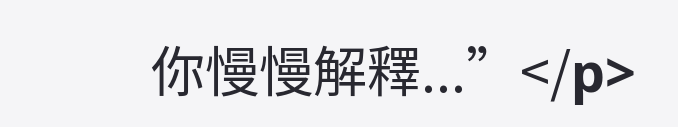你慢慢解釋...”</p>